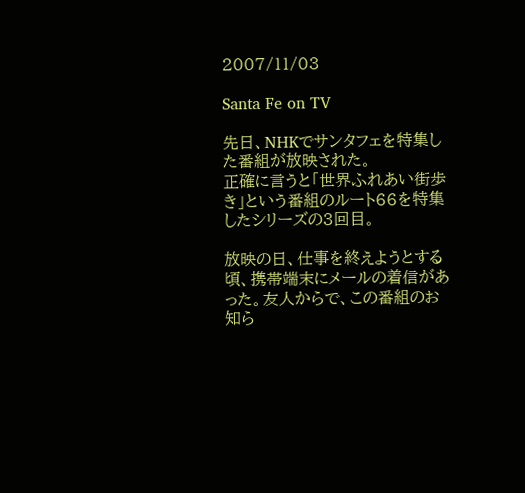2007/11/03

Santa Fe on TV

先日、NHKでサンタフェを特集した番組が放映された。
正確に言うと「世界ふれあい街歩き」という番組のルート66を特集したシリーズの3回目。

放映の日、仕事を終えようとする頃、携帯端末にメールの着信があった。友人からで、この番組のお知ら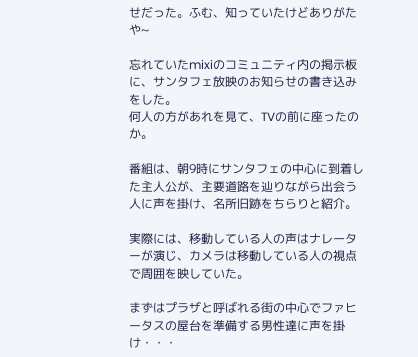せだった。ふむ、知っていたけどありがたや~

忘れていたmixiのコミュニティ内の掲示板に、サンタフェ放映のお知らせの書き込みをした。
何人の方があれを見て、TVの前に座ったのか。

番組は、朝9時にサンタフェの中心に到着した主人公が、主要道路を辿りながら出会う人に声を掛け、名所旧跡をちらりと紹介。

実際には、移動している人の声はナレーターが演じ、カメラは移動している人の視点で周囲を映していた。

まずはプラザと呼ばれる街の中心でファヒータスの屋台を準備する男性達に声を掛け・・・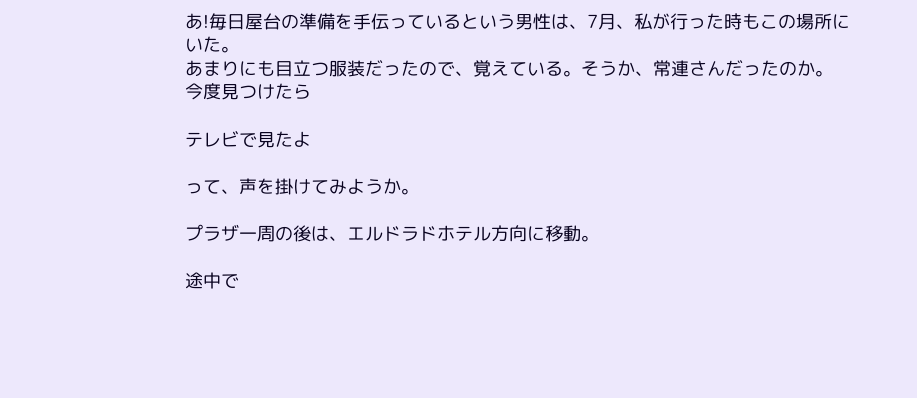あ!毎日屋台の準備を手伝っているという男性は、7月、私が行った時もこの場所にいた。
あまりにも目立つ服装だったので、覚えている。そうか、常連さんだったのか。
今度見つけたら

テレビで見たよ

って、声を掛けてみようか。

プラザ一周の後は、エルドラドホテル方向に移動。

途中で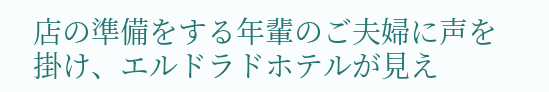店の準備をする年輩のご夫婦に声を掛け、エルドラドホテルが見え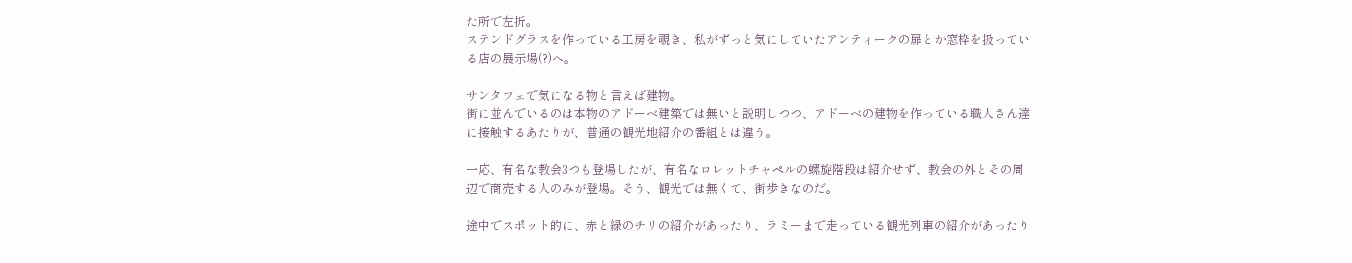た所で左折。
ステンドグラスを作っている工房を覗き、私がずっと気にしていたアンティークの扉とか窓枠を扱っている店の展示場(?)へ。

サンタフェで気になる物と言えば建物。
街に並んでいるのは本物のアドーベ建築では無いと説明しつつ、アドーベの建物を作っている職人さん達に接触するあたりが、普通の観光地紹介の番組とは違う。

一応、有名な教会3つも登場したが、有名なロレットチャペルの螺旋階段は紹介せず、教会の外とその周辺で商売する人のみが登場。そう、観光では無くて、街歩きなのだ。

途中でスポット的に、赤と緑のチリの紹介があったり、ラミーまで走っている観光列車の紹介があったり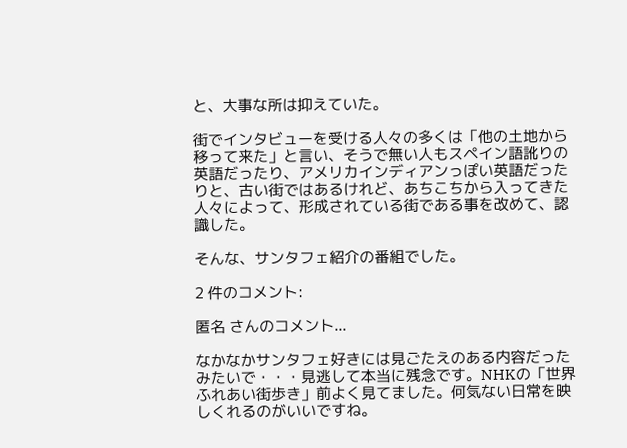と、大事な所は抑えていた。

街でインタビューを受ける人々の多くは「他の土地から移って来た」と言い、そうで無い人もスペイン語訛りの英語だったり、アメリカインディアンっぽい英語だったりと、古い街ではあるけれど、あちこちから入ってきた人々によって、形成されている街である事を改めて、認識した。

そんな、サンタフェ紹介の番組でした。

2 件のコメント:

匿名 さんのコメント...

なかなかサンタフェ好きには見ごたえのある内容だったみたいで・・・見逃して本当に残念です。NHKの「世界ふれあい街歩き」前よく見てました。何気ない日常を映しくれるのがいいですね。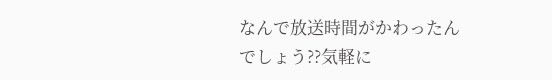なんで放送時間がかわったんでしょう??気軽に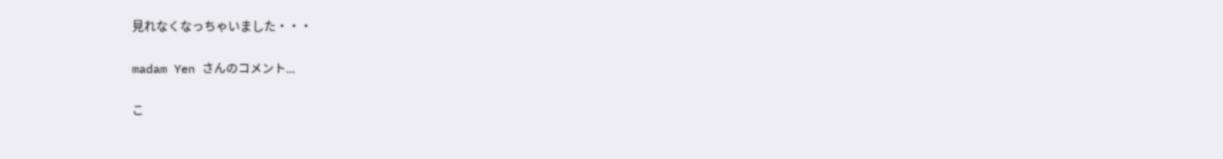見れなくなっちゃいました・・・

madam Yen さんのコメント...

こ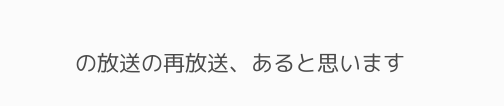の放送の再放送、あると思います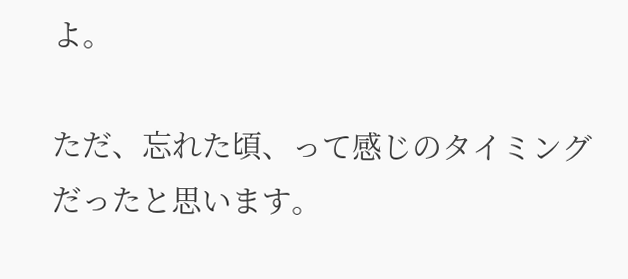よ。

ただ、忘れた頃、って感じのタイミングだったと思います。